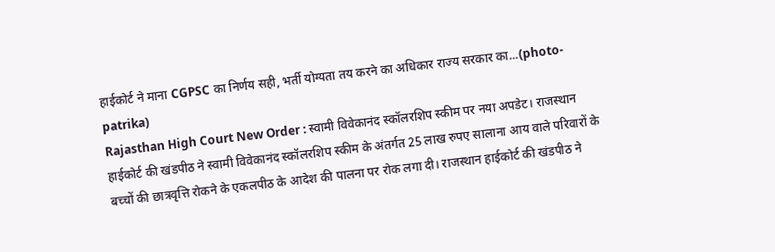हाईकोर्ट ने माना CGPSC का निर्णय सही, भर्ती योग्यता तय करने का अधिकार राज्य सरकार का...(photo-patrika)
Rajasthan High Court New Order : स्वामी विवेकानंद स्कॉलरशिप स्कीम पर नया अपडेट। राजस्थान हाईकोर्ट की खंडपीठ ने स्वामी विवेकानंद स्कॉलरशिप स्कीम के अंतर्गत 25 लाख रुपए सालाना आय वाले परिवारों के बच्चों की छात्रवृत्ति रोकने के एकलपीठ के आदेश की पालना पर रोक लगा दी। राजस्थान हाईकोर्ट की खंडपीठ ने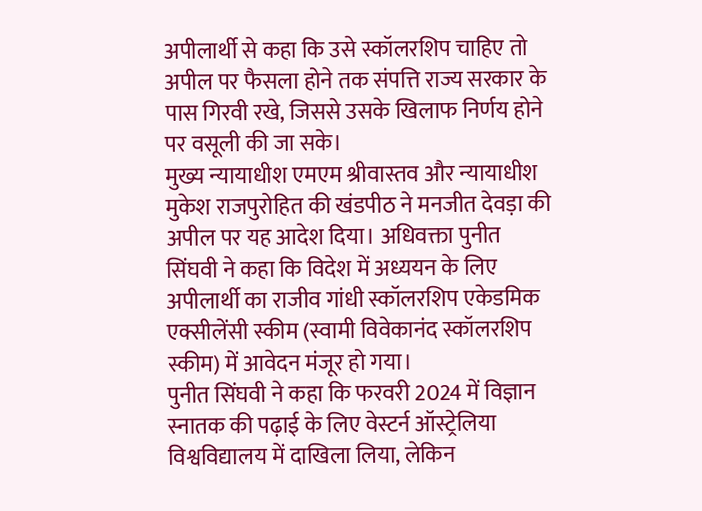अपीलार्थी से कहा कि उसे स्कॉलरशिप चाहिए तो अपील पर फैसला होने तक संपत्ति राज्य सरकार के पास गिरवी रखे, जिससे उसके खिलाफ निर्णय होने पर वसूली की जा सके।
मुख्य न्यायाधीश एमएम श्रीवास्तव और न्यायाधीश मुकेश राजपुरोहित की खंडपीठ ने मनजीत देवड़ा की अपील पर यह आदेश दिया। अधिवक्ता पुनीत सिंघवी ने कहा कि विदेश में अध्ययन के लिए अपीलार्थी का राजीव गांधी स्कॉलरशिप एकेडमिक एक्सीलेंसी स्कीम (स्वामी विवेकानंद स्कॉलरशिप स्कीम) में आवेदन मंजूर हो गया।
पुनीत सिंघवी ने कहा कि फरवरी 2024 में विज्ञान स्नातक की पढ़ाई के लिए वेस्टर्न ऑस्ट्रेलिया विश्वविद्यालय में दाखिला लिया, लेकिन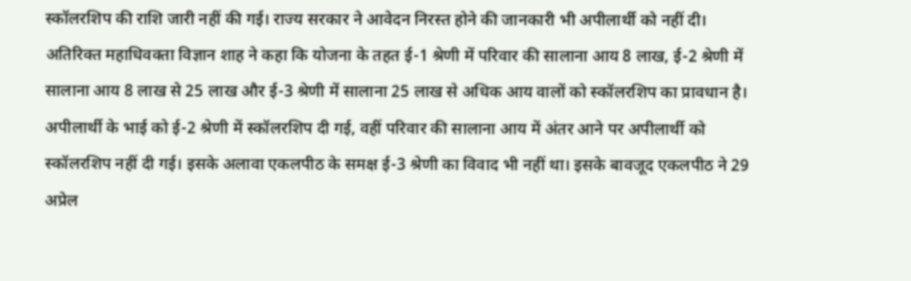स्कॉलरशिप की राशि जारी नहीं की गई। राज्य सरकार ने आवेदन निरस्त होने की जानकारी भी अपीलार्थी को नहीं दी।
अतिरिक्त महाधिवक्ता विज्ञान शाह ने कहा कि योजना के तहत ई-1 श्रेणी में परिवार की सालाना आय 8 लाख, ई-2 श्रेणी में सालाना आय 8 लाख से 25 लाख और ई-3 श्रेणी में सालाना 25 लाख से अधिक आय वालों को स्कॉलरशिप का प्रावधान है। अपीलार्थी के भाई को ई-2 श्रेणी में स्कॉलरशिप दी गई, वहीं परिवार की सालाना आय में अंतर आने पर अपीलार्थी को स्कॉलरशिप नहीं दी गई। इसके अलावा एकलपीठ के समक्ष ई-3 श्रेणी का विवाद भी नहीं था। इसके बावजूद एकलपीठ ने 29 अप्रेल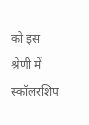को इस श्रेणी में स्कॉलरशिप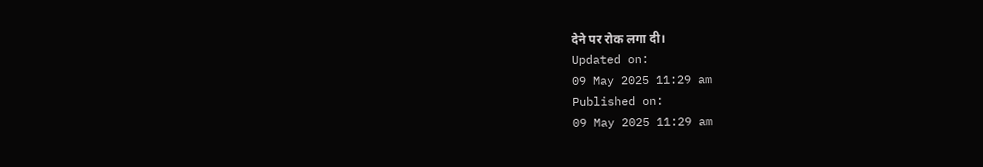देने पर रोक लगा दी।
Updated on:
09 May 2025 11:29 am
Published on:
09 May 2025 11:29 am